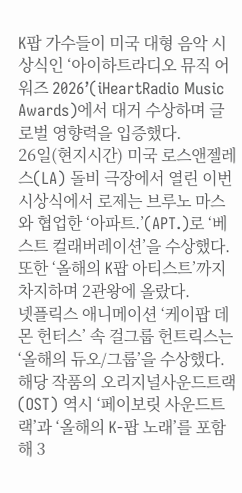K팝 가수들이 미국 대형 음악 시상식인 ‘아이하트라디오 뮤직 어워즈 2026’(iHeartRadio Music Awards)에서 대거 수상하며 글로벌 영향력을 입증했다.
26일(현지시간) 미국 로스앤젤레스(LA) 돌비 극장에서 열린 이번 시상식에서 로제는 브루노 마스와 협업한 ‘아파트.’(APT.)로 ‘베스트 컬래버레이션’을 수상했다. 또한 ‘올해의 K팝 아티스트’까지 차지하며 2관왕에 올랐다.
넷플릭스 애니메이션 ‘케이팝 데몬 헌터스’ 속 걸그룹 헌트릭스는 ‘올해의 듀오/그룹’을 수상했다. 해당 작품의 오리지널사운드트랙(OST) 역시 ‘페이보릿 사운드트랙’과 ‘올해의 K-팝 노래’를 포함해 3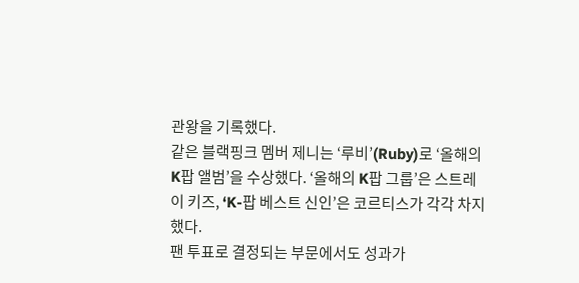관왕을 기록했다.
같은 블랙핑크 멤버 제니는 ‘루비’(Ruby)로 ‘올해의 K팝 앨범’을 수상했다. ‘올해의 K팝 그룹’은 스트레이 키즈, ‘K-팝 베스트 신인’은 코르티스가 각각 차지했다.
팬 투표로 결정되는 부문에서도 성과가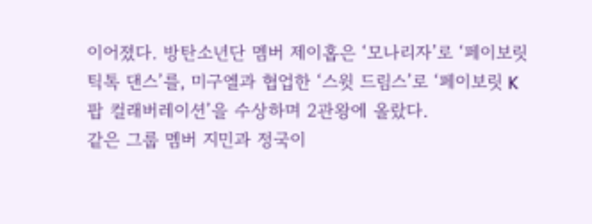이어졌다. 방탄소년단 멤버 제이홉은 ‘모나리자’로 ‘페이보릿 틱톡 댄스’를, 미구엘과 협업한 ‘스윗 드림스’로 ‘페이보릿 K팝 컬래버레이션’을 수상하며 2관왕에 올랐다.
같은 그룹 멤버 지민과 정국이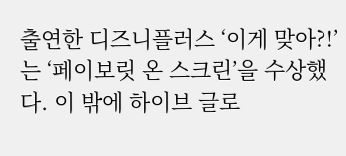출연한 디즈니플러스 ‘이게 맞아?!’는 ‘페이보릿 온 스크린’을 수상했다. 이 밖에 하이브 글로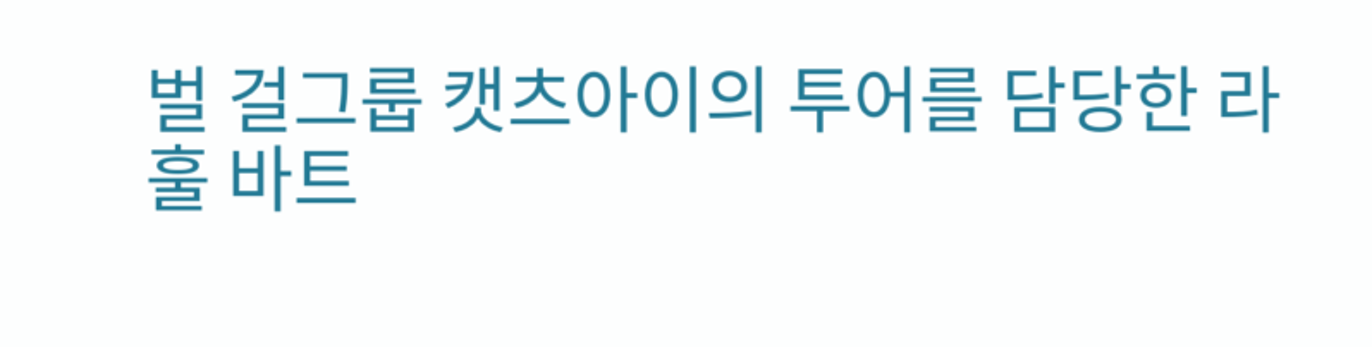벌 걸그룹 캣츠아이의 투어를 담당한 라훌 바트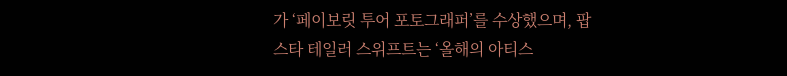가 ‘페이보릿 투어 포토그래퍼’를 수상했으며, 팝스타 테일러 스위프트는 ‘올해의 아티스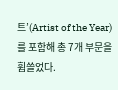트’(Artist of the Year)를 포함해 총 7개 부문을 휩쓸었다.